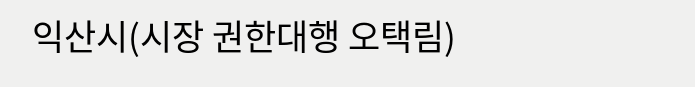익산시(시장 권한대행 오택림)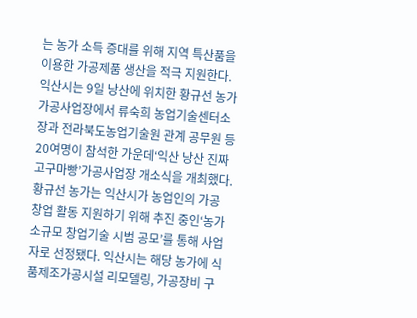는 농가 소득 증대를 위해 지역 특산품을 이용한 가공제품 생산을 적극 지원한다. 익산시는 9일 낭산에 위치한 황규선 농가 가공사업장에서 류숙희 농업기술센터소장과 전라북도농업기술원 관계 공무원 등 20여명이 참석한 가운데‘익산 낭산 진짜 고구마빵’가공사업장 개소식을 개최했다. 황규선 농가는 익산시가 농업인의 가공 창업 활동 지원하기 위해 추진 중인‘농가 소규모 창업기술 시범 공모’를 통해 사업자로 선정됐다. 익산시는 해당 농가에 식품제조가공시설 리모델링, 가공장비 구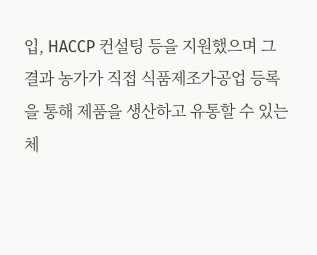입, HACCP 컨설팅 등을 지원했으며 그 결과 농가가 직접 식품제조가공업 등록을 통해 제품을 생산하고 유통할 수 있는 체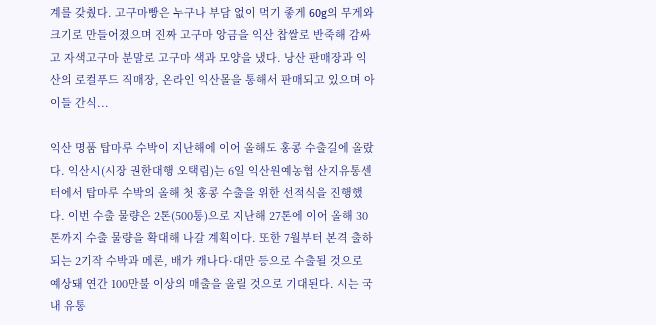계를 갖췄다. 고구마빵은 누구나 부담 없이 먹기 좋게 60g의 무게와 크기로 만들어졌으며 진짜 고구마 앙금을 익산 찹쌀로 반죽해 감싸고 자색고구마 분말로 고구마 색과 모양을 냈다. 낭산 판매장과 익산의 로컬푸드 직매장, 온라인 익산몰을 통해서 판매되고 있으며 아이들 간식...

익산 명품 탑마루 수박이 지난해에 이어 올해도 홍콩 수출길에 올랐다. 익산시(시장 권한대행 오택림)는 6일 익산원예농협 산지유통센터에서 탑마루 수박의 올해 첫 홍콩 수출을 위한 선적식을 진행했다. 이번 수출 물량은 2톤(500통)으로 지난해 27톤에 이어 올해 30톤까지 수출 물량을 확대해 나갈 계획이다. 또한 7월부터 본격 출하되는 2기작 수박과 메론, 배가 캐나다·대만 등으로 수출될 것으로 예상돼 연간 100만불 이상의 매출을 올릴 것으로 기대된다. 시는 국내 유통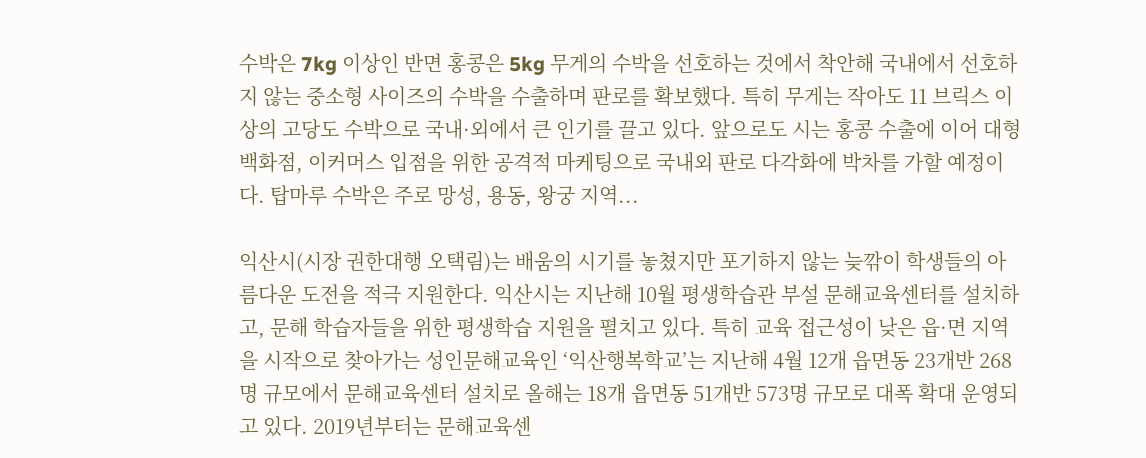수박은 7kg 이상인 반면 홍콩은 5kg 무게의 수박을 선호하는 것에서 착안해 국내에서 선호하지 않는 중소형 사이즈의 수박을 수출하며 판로를 확보했다. 특히 무게는 작아도 11 브릭스 이상의 고당도 수박으로 국내·외에서 큰 인기를 끌고 있다. 앞으로도 시는 홍콩 수출에 이어 대형백화점, 이커머스 입점을 위한 공격적 마케팅으로 국내외 판로 다각화에 박차를 가할 예정이다. 탑마루 수박은 주로 망성, 용동, 왕궁 지역...

익산시(시장 권한대행 오택림)는 배움의 시기를 놓쳤지만 포기하지 않는 늦깎이 학생들의 아름다운 도전을 적극 지원한다. 익산시는 지난해 10월 평생학습관 부설 문해교육센터를 설치하고, 문해 학습자들을 위한 평생학습 지원을 펼치고 있다. 특히 교육 접근성이 낮은 읍·면 지역을 시작으로 찾아가는 성인문해교육인 ‘익산행복학교’는 지난해 4월 12개 읍면동 23개반 268명 규모에서 문해교육센터 설치로 올해는 18개 읍면동 51개반 573명 규모로 대폭 확대 운영되고 있다. 2019년부터는 문해교육센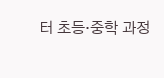터 초등·중학 과정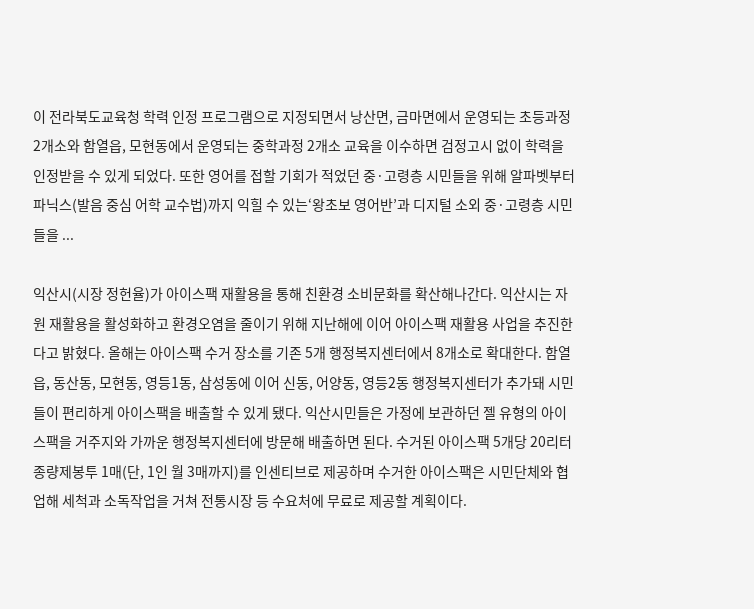이 전라북도교육청 학력 인정 프로그램으로 지정되면서 낭산면, 금마면에서 운영되는 초등과정 2개소와 함열읍, 모현동에서 운영되는 중학과정 2개소 교육을 이수하면 검정고시 없이 학력을 인정받을 수 있게 되었다. 또한 영어를 접할 기회가 적었던 중·고령층 시민들을 위해 알파벳부터 파닉스(발음 중심 어학 교수법)까지 익힐 수 있는‘왕초보 영어반’과 디지털 소외 중·고령층 시민들을 ...

익산시(시장 정헌율)가 아이스팩 재활용을 통해 친환경 소비문화를 확산해나간다. 익산시는 자원 재활용을 활성화하고 환경오염을 줄이기 위해 지난해에 이어 아이스팩 재활용 사업을 추진한다고 밝혔다. 올해는 아이스팩 수거 장소를 기존 5개 행정복지센터에서 8개소로 확대한다. 함열읍, 동산동, 모현동, 영등1동, 삼성동에 이어 신동, 어양동, 영등2동 행정복지센터가 추가돼 시민들이 편리하게 아이스팩을 배출할 수 있게 됐다. 익산시민들은 가정에 보관하던 젤 유형의 아이스팩을 거주지와 가까운 행정복지센터에 방문해 배출하면 된다. 수거된 아이스팩 5개당 20리터 종량제봉투 1매(단, 1인 월 3매까지)를 인센티브로 제공하며 수거한 아이스팩은 시민단체와 협업해 세척과 소독작업을 거쳐 전통시장 등 수요처에 무료로 제공할 계획이다.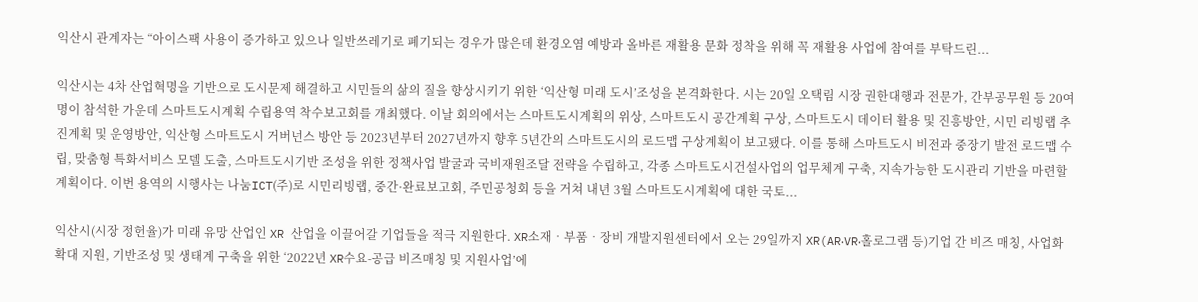익산시 관계자는 “아이스팩 사용이 증가하고 있으나 일반쓰레기로 폐기되는 경우가 많은데 환경오염 예방과 올바른 재활용 문화 정착을 위해 꼭 재활용 사업에 참여를 부탁드린...

익산시는 4차 산업혁명을 기반으로 도시문제 해결하고 시민들의 삶의 질을 향상시키기 위한 ‘익산형 미래 도시’조성을 본격화한다. 시는 20일 오택림 시장 권한대행과 전문가, 간부공무원 등 20여명이 참석한 가운데 스마트도시계획 수립용역 착수보고회를 개최했다. 이날 회의에서는 스마트도시계획의 위상, 스마트도시 공간계획 구상, 스마트도시 데이터 활용 및 진흥방안, 시민 리빙랩 추진계획 및 운영방안, 익산형 스마트도시 거버넌스 방안 등 2023년부터 2027년까지 향후 5년간의 스마트도시의 로드맵 구상계획이 보고됐다. 이를 통해 스마트도시 비전과 중장기 발전 로드맵 수립, 맞춤형 특화서비스 모델 도출, 스마트도시기반 조성을 위한 정책사업 발굴과 국비재원조달 전략을 수립하고, 각종 스마트도시건설사업의 업무체계 구축, 지속가능한 도시관리 기반을 마련할 계획이다. 이번 용역의 시행사는 나눔ICT(주)로 시민리빙랩, 중간·완료보고회, 주민공청회 등을 거쳐 내년 3월 스마트도시계획에 대한 국토...

익산시(시장 정헌율)가 미래 유망 산업인 XR 산업을 이끌어갈 기업들을 적극 지원한다. XR소재‧부품‧장비 개발지원센터에서 오는 29일까지 XR(AR‧VR‧홀로그램 등)기업 간 비즈 매칭, 사업화 확대 지원, 기반조성 및 생태계 구축을 위한 ‘2022년 XR수요-공급 비즈매칭 및 지원사업’에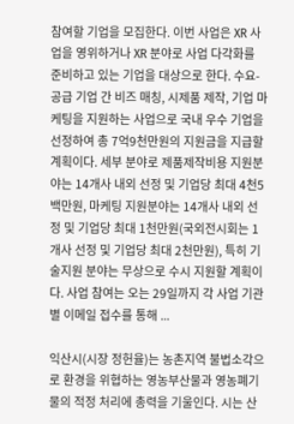참여할 기업을 모집한다. 이번 사업은 XR 사업을 영위하거나 XR 분야로 사업 다각화를 준비하고 있는 기업을 대상으로 한다. 수요-공급 기업 간 비즈 매칭, 시제품 제작, 기업 마케팅을 지원하는 사업으로 국내 우수 기업을 선정하여 총 7억9천만원의 지원금을 지급할 계획이다. 세부 분야로 제품제작비용 지원분야는 14개사 내외 선정 및 기업당 최대 4천5백만원, 마케팅 지원분야는 14개사 내외 선정 및 기업당 최대 1천만원(국외전시회는 1개사 선정 및 기업당 최대 2천만원), 특히 기술지원 분야는 무상으로 수시 지원할 계획이다. 사업 참여는 오는 29일까지 각 사업 기관별 이메일 접수를 통해 ...

익산시(시장 정헌율)는 농촌지역 불법소각으로 환경을 위협하는 영농부산물과 영농폐기물의 적정 처리에 총력을 기울인다. 시는 산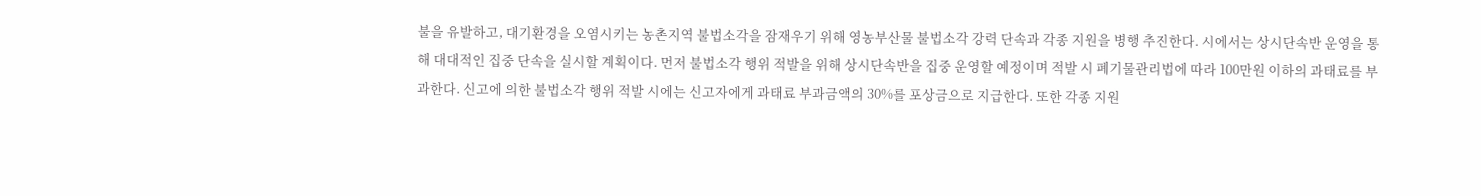불을 유발하고, 대기환경을 오염시키는 농촌지역 불법소각을 잠재우기 위해 영농부산물 불법소각 강력 단속과 각종 지원을 병행 추진한다. 시에서는 상시단속반 운영을 통해 대대적인 집중 단속을 실시할 계획이다. 먼저 불법소각 행위 적발을 위해 상시단속반을 집중 운영할 예정이며 적발 시 폐기물관리법에 따라 100만원 이하의 과태료를 부과한다. 신고에 의한 불법소각 행위 적발 시에는 신고자에게 과태료 부과금액의 30%를 포상금으로 지급한다. 또한 각종 지원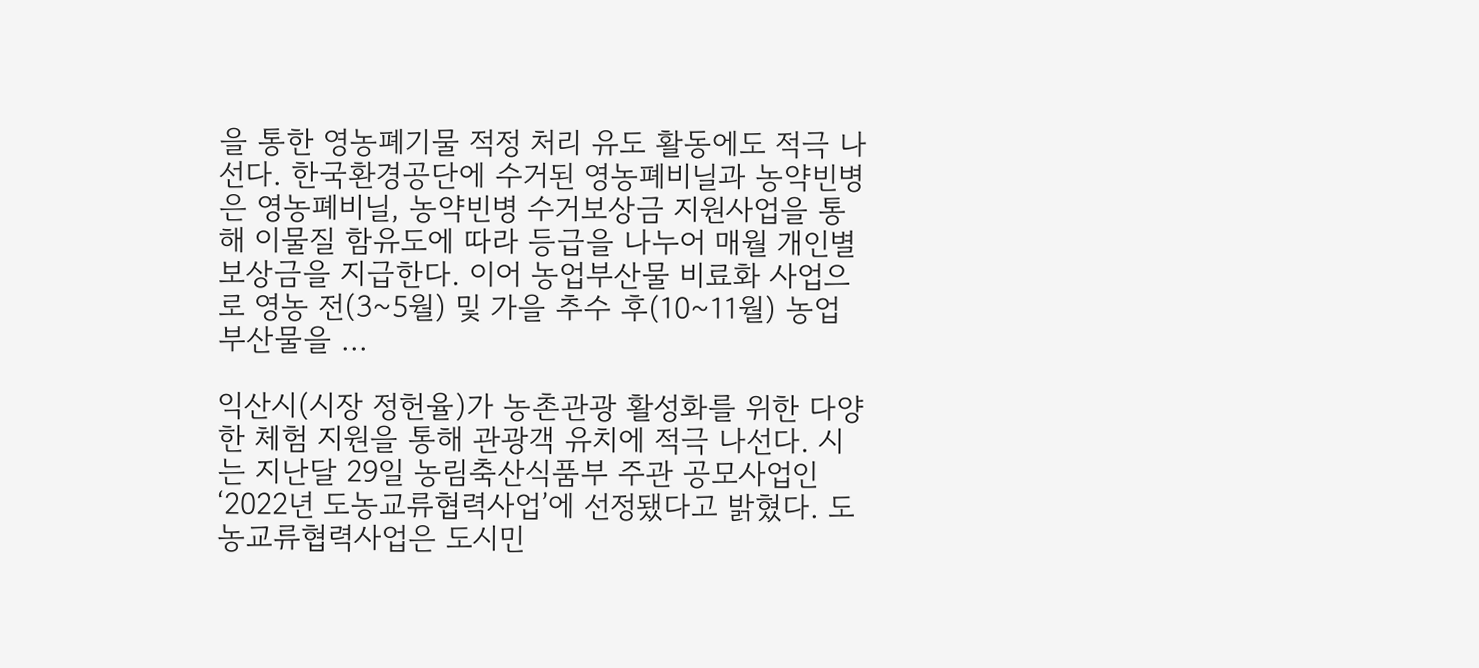을 통한 영농폐기물 적정 처리 유도 활동에도 적극 나선다. 한국환경공단에 수거된 영농폐비닐과 농약빈병은 영농폐비닐, 농약빈병 수거보상금 지원사업을 통해 이물질 함유도에 따라 등급을 나누어 매월 개인별 보상금을 지급한다. 이어 농업부산물 비료화 사업으로 영농 전(3~5월) 및 가을 추수 후(10~11월) 농업부산물을 ...

익산시(시장 정헌율)가 농촌관광 활성화를 위한 다양한 체험 지원을 통해 관광객 유치에 적극 나선다. 시는 지난달 29일 농림축산식품부 주관 공모사업인‘2022년 도농교류협력사업’에 선정됐다고 밝혔다. 도농교류협력사업은 도시민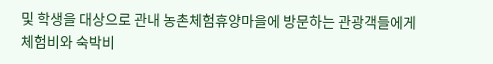및 학생을 대상으로 관내 농촌체험휴양마을에 방문하는 관광객들에게 체험비와 숙박비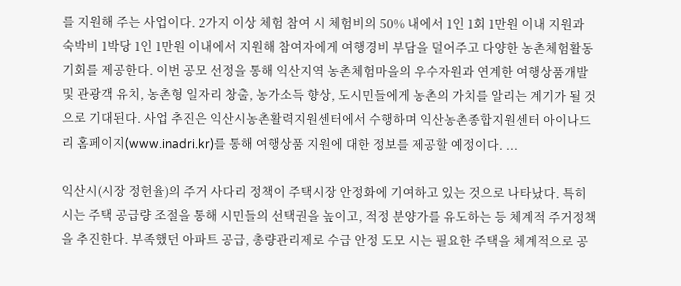를 지원해 주는 사업이다. 2가지 이상 체험 참여 시 체험비의 50% 내에서 1인 1회 1만원 이내 지원과 숙박비 1박당 1인 1만원 이내에서 지원해 참여자에게 여행경비 부담을 덜어주고 다양한 농촌체험활동 기회를 제공한다. 이번 공모 선정을 통해 익산지역 농촌체험마을의 우수자원과 연계한 여행상품개발 및 관광객 유치, 농촌형 일자리 창출, 농가소득 향상, 도시민들에게 농촌의 가치를 알리는 계기가 될 것으로 기대된다. 사업 추진은 익산시농촌활력지원센터에서 수행하며 익산농촌종합지원센터 아이나드리 홈페이지(www.inadri.kr)를 통해 여행상품 지원에 대한 정보를 제공할 예정이다. ...

익산시(시장 정헌율)의 주거 사다리 정책이 주택시장 안정화에 기여하고 있는 것으로 나타났다. 특히 시는 주택 공급량 조절을 통해 시민들의 선택권을 높이고, 적정 분양가를 유도하는 등 체계적 주거정책을 추진한다. 부족했던 아파트 공급, 총량관리제로 수급 안정 도모 시는 필요한 주택을 체계적으로 공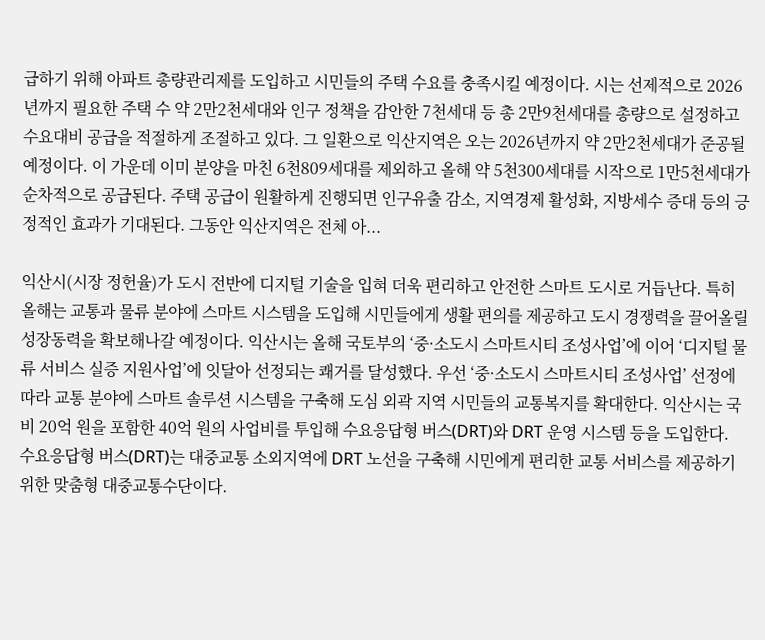급하기 위해 아파트 총량관리제를 도입하고 시민들의 주택 수요를 충족시킬 예정이다. 시는 선제적으로 2026년까지 필요한 주택 수 약 2만2천세대와 인구 정책을 감안한 7천세대 등 총 2만9천세대를 총량으로 설정하고 수요대비 공급을 적절하게 조절하고 있다. 그 일환으로 익산지역은 오는 2026년까지 약 2만2천세대가 준공될 예정이다. 이 가운데 이미 분양을 마친 6천809세대를 제외하고 올해 약 5천300세대를 시작으로 1만5천세대가 순차적으로 공급된다. 주택 공급이 원활하게 진행되면 인구유출 감소, 지역경제 활성화, 지방세수 증대 등의 긍정적인 효과가 기대된다. 그동안 익산지역은 전체 아...

익산시(시장 정헌율)가 도시 전반에 디지털 기술을 입혀 더욱 편리하고 안전한 스마트 도시로 거듭난다. 특히 올해는 교통과 물류 분야에 스마트 시스템을 도입해 시민들에게 생활 편의를 제공하고 도시 경쟁력을 끌어올릴 성장동력을 확보해나갈 예정이다. 익산시는 올해 국토부의 ‘중·소도시 스마트시티 조성사업’에 이어 ‘디지털 물류 서비스 실증 지원사업’에 잇달아 선정되는 쾌거를 달성했다. 우선 ‘중·소도시 스마트시티 조성사업’ 선정에 따라 교통 분야에 스마트 솔루션 시스템을 구축해 도심 외곽 지역 시민들의 교통복지를 확대한다. 익산시는 국비 20억 원을 포함한 40억 원의 사업비를 투입해 수요응답형 버스(DRT)와 DRT 운영 시스템 등을 도입한다. 수요응답형 버스(DRT)는 대중교통 소외지역에 DRT 노선을 구축해 시민에게 편리한 교통 서비스를 제공하기 위한 맞춤형 대중교통수단이다.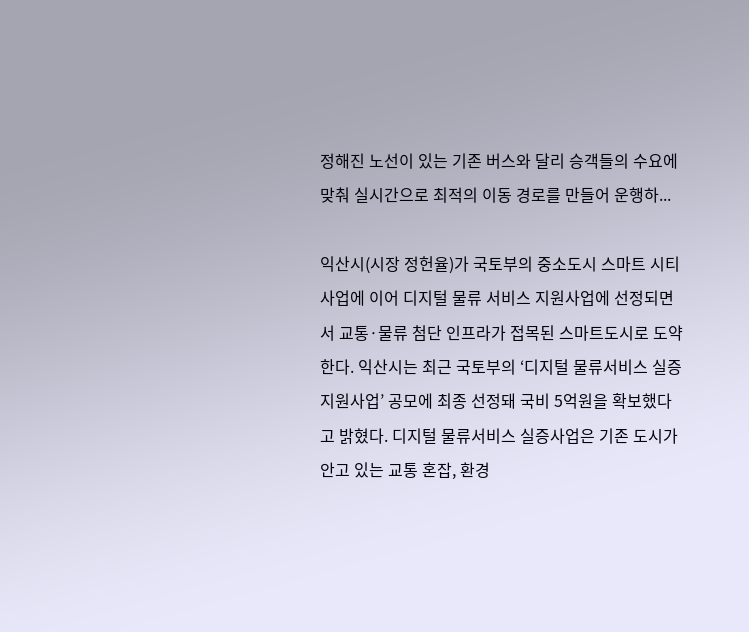정해진 노선이 있는 기존 버스와 달리 승객들의 수요에 맞춰 실시간으로 최적의 이동 경로를 만들어 운행하...

익산시(시장 정헌율)가 국토부의 중소도시 스마트 시티사업에 이어 디지털 물류 서비스 지원사업에 선정되면서 교통·물류 첨단 인프라가 접목된 스마트도시로 도약한다. 익산시는 최근 국토부의 ‘디지털 물류서비스 실증 지원사업’ 공모에 최종 선정돼 국비 5억원을 확보했다고 밝혔다. 디지털 물류서비스 실증사업은 기존 도시가 안고 있는 교통 혼잡, 환경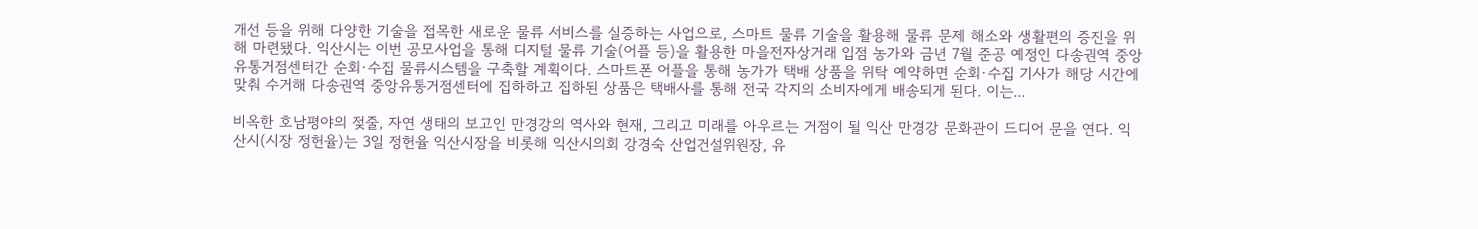개선 등을 위해 다양한 기술을 접목한 새로운 물류 서비스를 실증하는 사업으로, 스마트 물류 기술을 활용해 물류 문제 해소와 생활편의 증진을 위해 마련됐다. 익산시는 이번 공모사업을 통해 디지털 물류 기술(어플 등)을 활용한 마을전자상거래 입점 농가와 금년 7월 준공 예정인 다송권역 중앙유통거점센터간 순회·수집 물류시스템을 구축할 계획이다. 스마트폰 어플을 통해 농가가 택배 상품을 위탁 예약하면 순회·수집 기사가 해당 시간에 맞춰 수거해 다송권역 중앙유통거점센터에 집하하고 집하된 상품은 택배사를 통해 전국 각지의 소비자에게 배송되게 된다. 이는...

비옥한 호남평야의 젖줄, 자연 생태의 보고인 만경강의 역사와 현재, 그리고 미래를 아우르는 거점이 될 익산 만경강 문화관이 드디어 문을 연다. 익산시(시장 정헌율)는 3일 정헌율 익산시장을 비롯해 익산시의회 강경숙 산업건설위원장, 유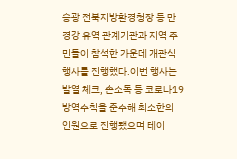승광 전북지방환경청장 등 만경강 유역 관계기관과 지역 주민들이 참석한 가운데 개관식 행사를 진행했다.이번 행사는 발열 체크, 손소독 등 코로나19 방역수칙을 준수해 최소한의 인원으로 진행됐으며 테이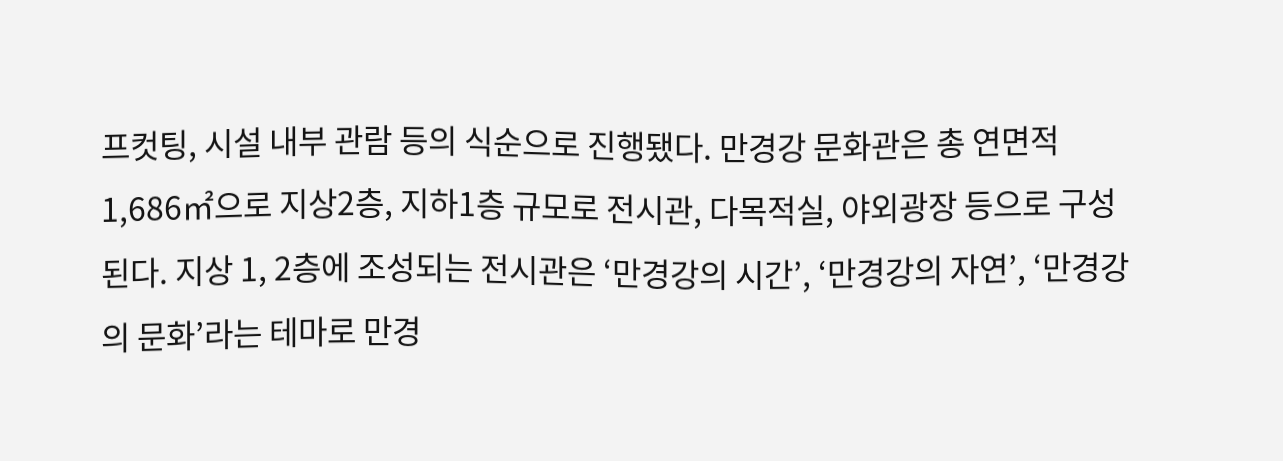프컷팅, 시설 내부 관람 등의 식순으로 진행됐다. 만경강 문화관은 총 연면적 1,686㎡으로 지상2층, 지하1층 규모로 전시관, 다목적실, 야외광장 등으로 구성된다. 지상 1, 2층에 조성되는 전시관은 ‘만경강의 시간’, ‘만경강의 자연’, ‘만경강의 문화’라는 테마로 만경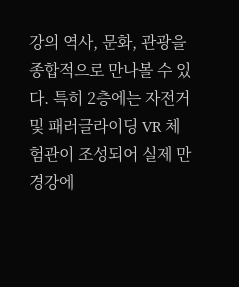강의 역사, 문화, 관광을 종합적으로 만나볼 수 있다. 특히 2층에는 자전거 및 패러글라이딩 VR 체험관이 조성되어 실제 만경강에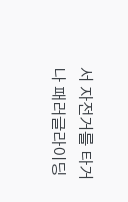서 자전거를 타거나 패러글라이딩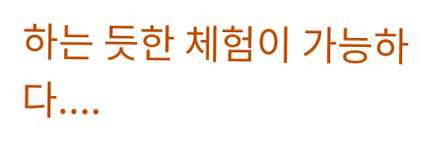하는 듯한 체험이 가능하다....